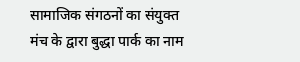सामाजिक संगठनों का संयुक्त मंच के द्वारा बुद्धा पार्क का नाम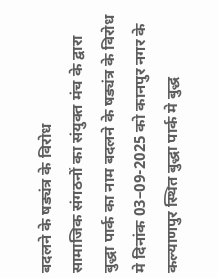बदलने के षड्यंत्र के विरोध
सामाजिक संगठनों का संयुक्त मंच के द्वारा बुद्धा पार्क का नाम बदलने के षड्यंत्र के विरोध मे दिनांक 03–09-2025 को कानपुर नगर के कल्याणपुर स्थित बुद्धा पार्क मे बुद्ध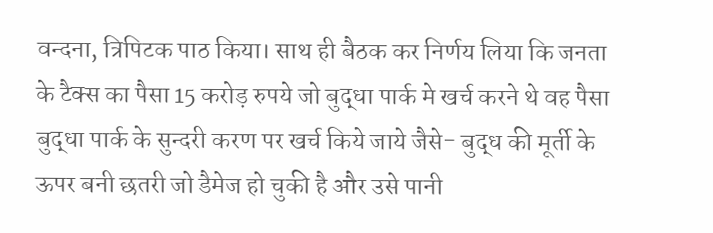वन्दना, त्रिपिटक पाठ किया। साथ ही बैठक कर निर्णय लिया कि जनता के टैक्स का पैसा 15 करोड़ रुपये जो बुद्धा पार्क मे खर्च करने थे वह पैसा बुद्धा पार्क के सुन्दरी करण पर खर्च किये जाये जैसे- बुद्ध की मूर्ती के ऊपर बनी छतरी जो डैमेज हो चुकी है और उसे पानी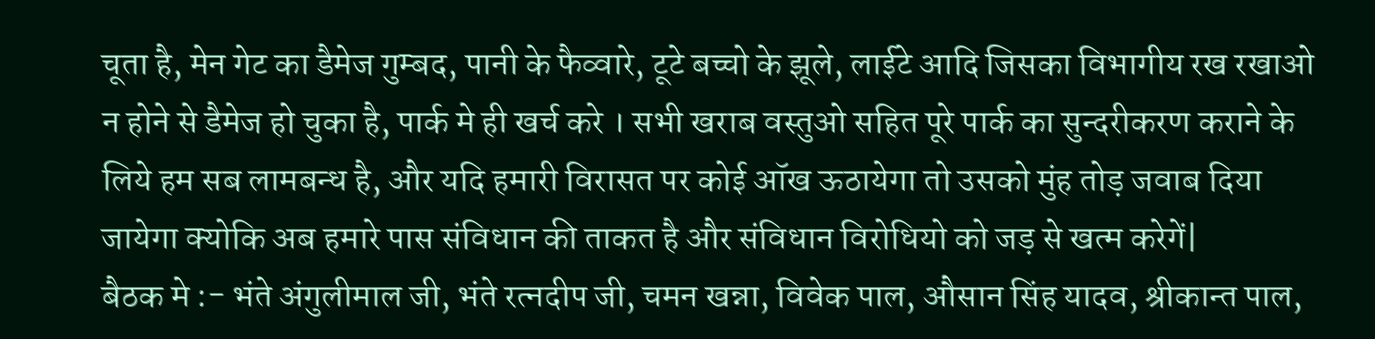चूता है, मेन गेट का डैमेज गुम्बद, पानी के फैव्वारे, टूटे बच्चो के झूले, लाईटे आदि जिसका विभागीय रख रखाओ न होने से डैमेज हो चुका है, पार्क मे ही खर्च करे । सभी खराब वस्तुओ सहित पूरे पार्क का सुन्दरीकरण कराने के लिये हम सब लामबन्ध है, और यदि हमारी विरासत पर कोई ऑख ऊठायेगा तो उसको मुंह तोड़ जवाब दिया जायेगा क्योकि अब हमारे पास संविधान की ताकत है और संविधान विरोधियो को जड़ से खत्म करेगें|
बैठक मे :- भंते अंगुलीमाल जी, भंते रत्नदीप जी, चमन खन्ना, विवेक पाल, औसान सिंह यादव, श्रीकान्त पाल,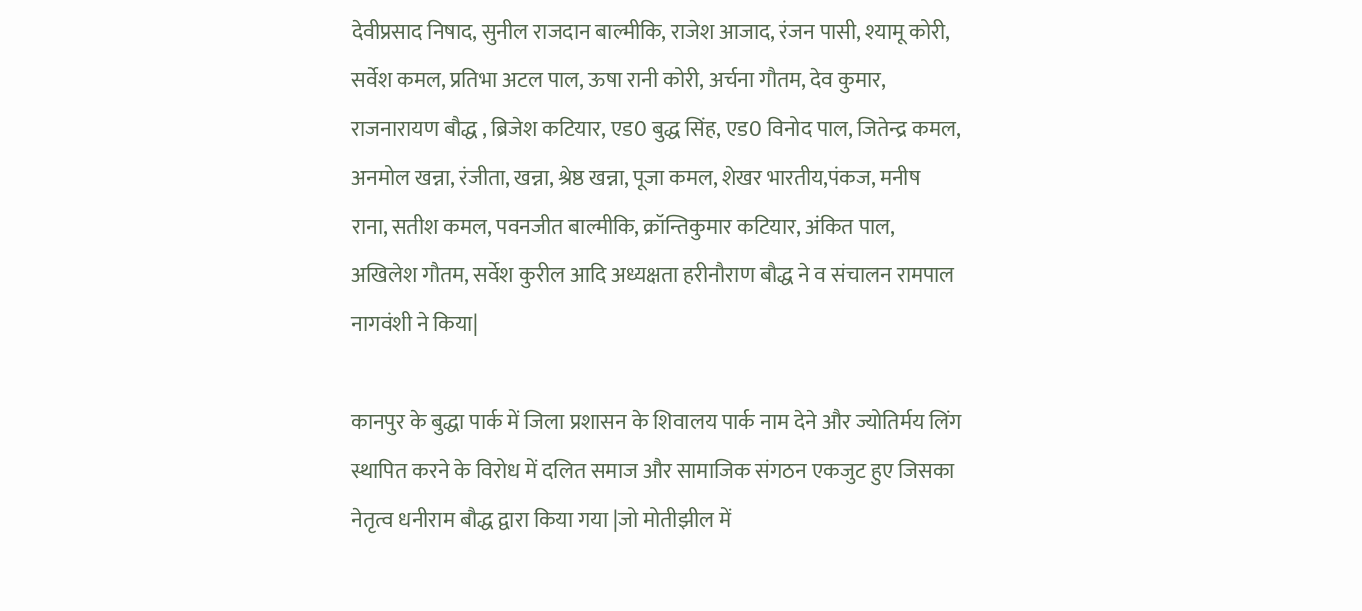देवीप्रसाद निषाद, सुनील राजदान बाल्मीकि, राजेश आजाद, रंजन पासी, श्यामू कोरी, सर्वेश कमल, प्रतिभा अटल पाल, ऊषा रानी कोरी, अर्चना गौतम, देव कुमार, राजनारायण बौद्ध , ब्रिजेश कटियार, एड0 बुद्ध सिंह, एड0 विनोद पाल, जितेन्द्र कमल, अनमोल खन्ना, रंजीता, खन्ना, श्रेष्ठ खन्ना, पूजा कमल, शेखर भारतीय,पंकज, मनीष राना, सतीश कमल, पवनजीत बाल्मीकि, क्रॉन्तिकुमार कटियार, अंकित पाल, अखिलेश गौतम, सर्वेश कुरील आदि अध्यक्षता हरीनौराण बौद्ध ने व संचालन रामपाल नागवंशी ने किया|

कानपुर के बुद्धा पार्क में जिला प्रशासन के शिवालय पार्क नाम देने और ज्योतिर्मय लिंग स्थापित करने के विरोध में दलित समाज और सामाजिक संगठन एकजुट हुए जिसका नेतृत्व धनीराम बौद्ध द्वारा किया गया |जो मोतीझील में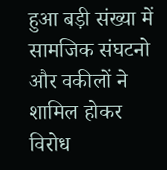हुआ बड़ी संख्या में सामजिक संघटनो और वकीलों ने शामिल होकर विरोध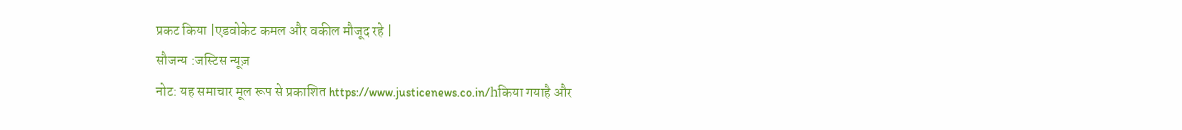प्रकट किया |एडवोकेट कमल और वकील मौजूद रहे |
सौजन्य :जस्टिस न्यूज़
नोट: यह समाचार मूल रूप से प्रकाशित https://www.justicenews.co.in/hकिया गयाहै और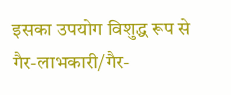इसका उपयोग विशुद्ध रूप से गैर-लाभकारी/गैर-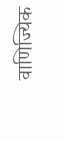वाणिज्यिक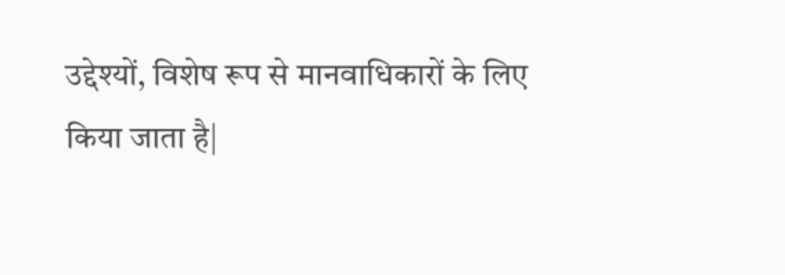उद्देश्यों, विशेष रूप से मानवाधिकारों के लिए किया जाता है|